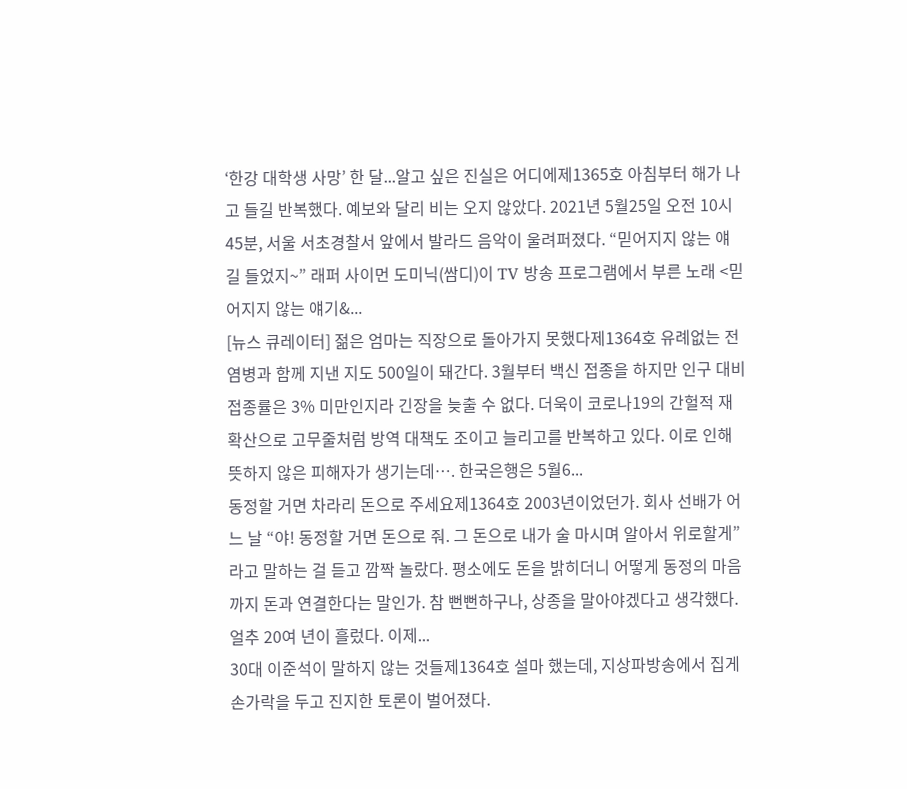‘한강 대학생 사망’ 한 달...알고 싶은 진실은 어디에제1365호 아침부터 해가 나고 들길 반복했다. 예보와 달리 비는 오지 않았다. 2021년 5월25일 오전 10시45분, 서울 서초경찰서 앞에서 발라드 음악이 울려퍼졌다. “믿어지지 않는 얘길 들었지~” 래퍼 사이먼 도미닉(쌈디)이 TV 방송 프로그램에서 부른 노래 <믿어지지 않는 얘기&...
[뉴스 큐레이터] 젊은 엄마는 직장으로 돌아가지 못했다제1364호 유례없는 전염병과 함께 지낸 지도 500일이 돼간다. 3월부터 백신 접종을 하지만 인구 대비 접종률은 3% 미만인지라 긴장을 늦출 수 없다. 더욱이 코로나19의 간헐적 재확산으로 고무줄처럼 방역 대책도 조이고 늘리고를 반복하고 있다. 이로 인해 뜻하지 않은 피해자가 생기는데…. 한국은행은 5월6...
동정할 거면 차라리 돈으로 주세요제1364호 2003년이었던가. 회사 선배가 어느 날 “야! 동정할 거면 돈으로 줘. 그 돈으로 내가 술 마시며 알아서 위로할게”라고 말하는 걸 듣고 깜짝 놀랐다. 평소에도 돈을 밝히더니 어떻게 동정의 마음까지 돈과 연결한다는 말인가. 참 뻔뻔하구나, 상종을 말아야겠다고 생각했다. 얼추 20여 년이 흘렀다. 이제...
30대 이준석이 말하지 않는 것들제1364호 설마 했는데, 지상파방송에서 집게손가락을 두고 진지한 토론이 벌어졌다.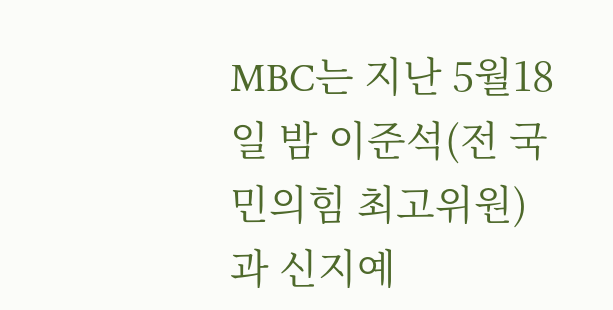MBC는 지난 5월18일 밤 이준석(전 국민의힘 최고위원)과 신지예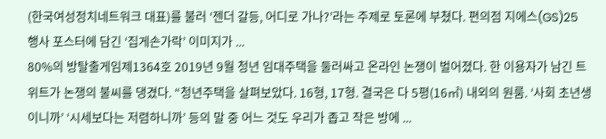(한국여성정치네트워크 대표)를 불러 ‘젠더 갈등, 어디로 가나?’라는 주제로 토론에 부쳤다. 편의점 지에스(GS)25 행사 포스터에 담긴 ‘집게손가락’ 이미지가 ...
80%의 방탈출게임제1364호 2019년 9월 청년 임대주택을 둘러싸고 온라인 논쟁이 벌어졌다. 한 이용자가 남긴 트위트가 논쟁의 불씨를 댕겼다. “청년주택을 살펴보았다. 16형, 17형. 결국은 다 5평(16㎡) 내외의 원룸. ‘사회 초년생이니까’ ‘시세보다는 저렴하니까’ 등의 말 중 어느 것도 우리가 좁고 작은 방에 ...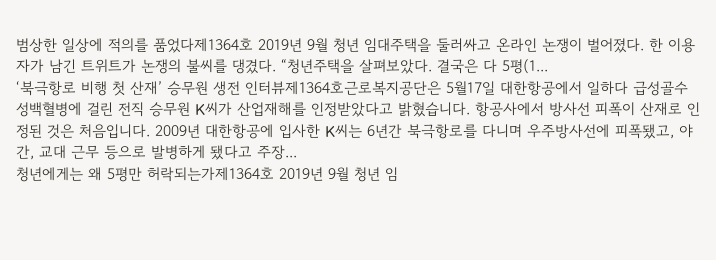범상한 일상에 적의를 품었다제1364호 2019년 9월 청년 임대주택을 둘러싸고 온라인 논쟁이 벌어졌다. 한 이용자가 남긴 트위트가 논쟁의 불씨를 댕겼다. “청년주택을 살펴보았다. 결국은 다 5평(1...
‘북극항로 비행 첫 산재’ 승무원 생전 인터뷰제1364호근로복지공단은 5월17일 대한항공에서 일하다 급성골수성백혈병에 걸린 전직 승무원 K씨가 산업재해를 인정받았다고 밝혔습니다. 항공사에서 방사선 피폭이 산재로 인정된 것은 처음입니다. 2009년 대한항공에 입사한 K씨는 6년간 북극항로를 다니며 우주방사선에 피폭됐고, 야간, 교대 근무 등으로 발병하게 됐다고 주장...
청년에게는 왜 5평만 허락되는가제1364호 2019년 9월 청년 임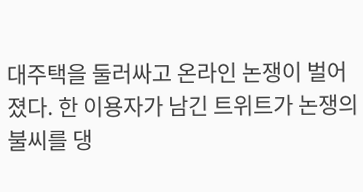대주택을 둘러싸고 온라인 논쟁이 벌어졌다. 한 이용자가 남긴 트위트가 논쟁의 불씨를 댕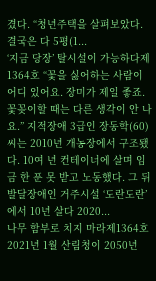겼다. “청년주택을 살펴보았다. 결국은 다 5평(1...
‘지금 당장’ 탈시설이 가능하다제1364호 “꽃을 싫어하는 사람이 어디 있어요. 장미가 제일 좋죠. 꽃꽂이할 때는 다른 생각이 안 나요.” 지적장애 3급인 장동학(60)씨는 2010년 개농장에서 구조됐다. 10여 년 컨테이너에 살며 임금 한 푼 못 받고 노동했다. 그 뒤 발달장애인 거주시설 ‘도란도란’에서 10년 살다 2020...
나무 함부로 치지 마라제1364호 2021년 1월 산림청이 2050년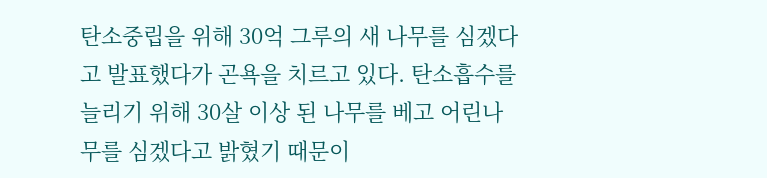탄소중립을 위해 30억 그루의 새 나무를 심겠다고 발표했다가 곤욕을 치르고 있다. 탄소흡수를 늘리기 위해 30살 이상 된 나무를 베고 어린나무를 심겠다고 밝혔기 때문이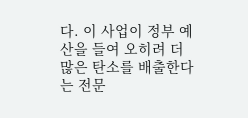다. 이 사업이 정부 예산을 들여 오히려 더 많은 탄소를 배출한다는 전문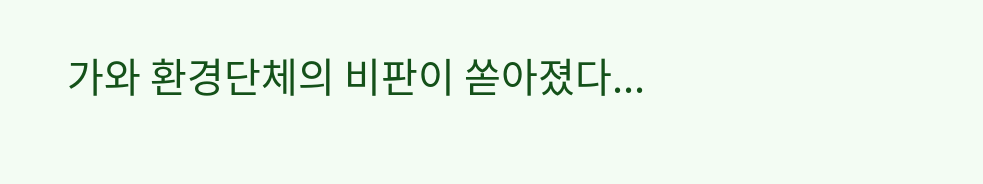가와 환경단체의 비판이 쏟아졌다...